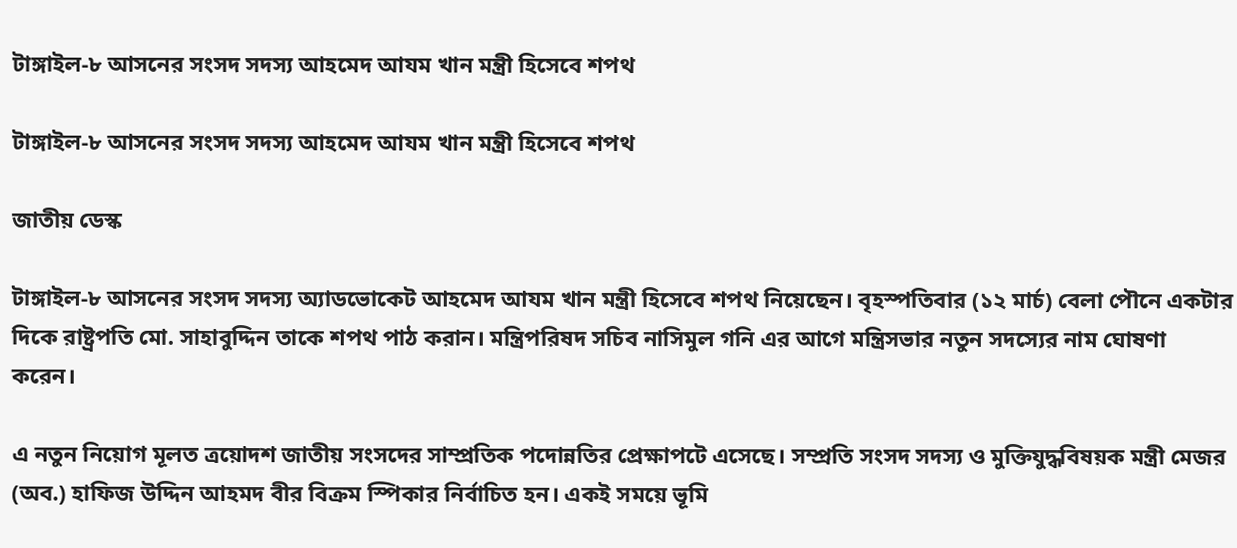টাঙ্গাইল-৮ আসনের সংসদ সদস্য আহমেদ আযম খান মন্ত্রী হিসেবে শপথ

টাঙ্গাইল-৮ আসনের সংসদ সদস্য আহমেদ আযম খান মন্ত্রী হিসেবে শপথ

জাতীয় ডেস্ক

টাঙ্গাইল-৮ আসনের সংসদ সদস্য অ্যাডভোকেট আহমেদ আযম খান মন্ত্রী হিসেবে শপথ নিয়েছেন। বৃহস্পতিবার (১২ মার্চ) বেলা পৌনে একটার দিকে রাষ্ট্রপতি মো. সাহাবুদ্দিন তাকে শপথ পাঠ করান। মন্ত্রিপরিষদ সচিব নাসিমুল গনি এর আগে মন্ত্রিসভার নতুন সদস্যের নাম ঘোষণা করেন।

এ নতুন নিয়োগ মূলত ত্রয়োদশ জাতীয় সংসদের সাম্প্রতিক পদোন্নতির প্রেক্ষাপটে এসেছে। সম্প্রতি সংসদ সদস্য ও মুক্তিযুদ্ধবিষয়ক মন্ত্রী মেজর (অব.) হাফিজ উদ্দিন আহমদ বীর বিক্রম স্পিকার নির্বাচিত হন। একই সময়ে ভূমি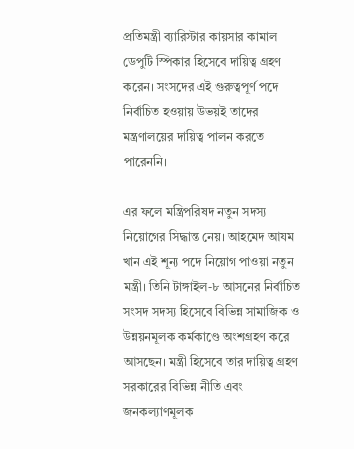প্রতিমন্ত্রী ব্যারিস্টার কায়সার কামাল ডেপুটি স্পিকার হিসেবে দায়িত্ব গ্রহণ করেন। সংসদের এই গুরুত্বপূর্ণ পদে নির্বাচিত হওয়ায় উভয়ই তাদের মন্ত্রণালয়ের দায়িত্ব পালন করতে পারেননি।

এর ফলে মন্ত্রিপরিষদ নতুন সদস্য নিয়োগের সিদ্ধান্ত নেয়। আহমেদ আযম খান এই শূন্য পদে নিয়োগ পাওয়া নতুন মন্ত্রী। তিনি টাঙ্গাইল-৮ আসনের নির্বাচিত সংসদ সদস্য হিসেবে বিভিন্ন সামাজিক ও উন্নয়নমূলক কর্মকাণ্ডে অংশগ্রহণ করে আসছেন। মন্ত্রী হিসেবে তার দায়িত্ব গ্রহণ সরকারের বিভিন্ন নীতি এবং জনকল্যাণমূলক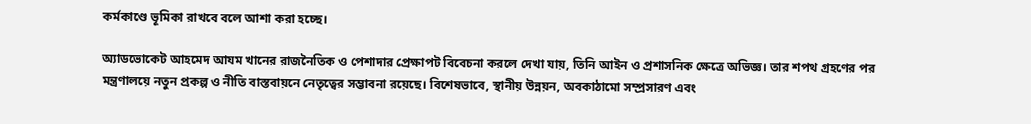কর্মকাণ্ডে ভূমিকা রাখবে বলে আশা করা হচ্ছে।

অ্যাডভোকেট আহমেদ আযম খানের রাজনৈতিক ও পেশাদার প্রেক্ষাপট বিবেচনা করলে দেখা যায়, তিনি আইন ও প্রশাসনিক ক্ষেত্রে অভিজ্ঞ। তার শপথ গ্রহণের পর মন্ত্রণালয়ে নতুন প্রকল্প ও নীতি বাস্তবায়নে নেতৃত্বের সম্ভাবনা রয়েছে। বিশেষভাবে, স্থানীয় উন্নয়ন, অবকাঠামো সম্প্রসারণ এবং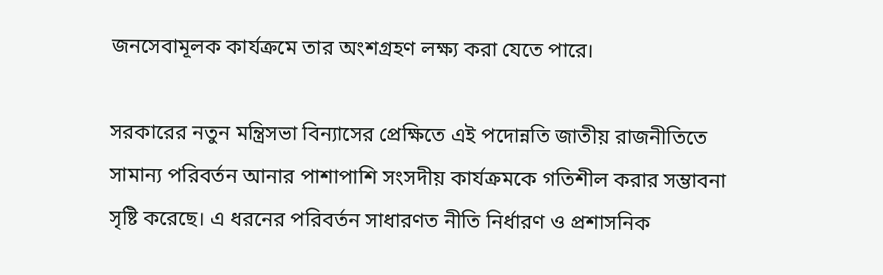জনসেবামূলক কার্যক্রমে তার অংশগ্রহণ লক্ষ্য করা যেতে পারে।

সরকারের নতুন মন্ত্রিসভা বিন্যাসের প্রেক্ষিতে এই পদোন্নতি জাতীয় রাজনীতিতে সামান্য পরিবর্তন আনার পাশাপাশি সংসদীয় কার্যক্রমকে গতিশীল করার সম্ভাবনা সৃষ্টি করেছে। এ ধরনের পরিবর্তন সাধারণত নীতি নির্ধারণ ও প্রশাসনিক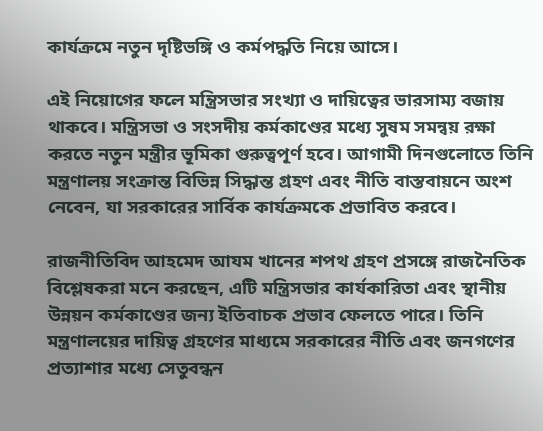কার্যক্রমে নতুন দৃষ্টিভঙ্গি ও কর্মপদ্ধতি নিয়ে আসে।

এই নিয়োগের ফলে মন্ত্রিসভার সংখ্যা ও দায়িত্বের ভারসাম্য বজায় থাকবে। মন্ত্রিসভা ও সংসদীয় কর্মকাণ্ডের মধ্যে সুষম সমন্বয় রক্ষা করতে নতুন মন্ত্রীর ভূমিকা গুরুত্বপূর্ণ হবে। আগামী দিনগুলোতে তিনি মন্ত্রণালয় সংক্রান্ত বিভিন্ন সিদ্ধান্ত গ্রহণ এবং নীতি বাস্তবায়নে অংশ নেবেন, যা সরকারের সার্বিক কার্যক্রমকে প্রভাবিত করবে।

রাজনীতিবিদ আহমেদ আযম খানের শপথ গ্রহণ প্রসঙ্গে রাজনৈতিক বিশ্লেষকরা মনে করছেন, এটি মন্ত্রিসভার কার্যকারিতা এবং স্থানীয় উন্নয়ন কর্মকাণ্ডের জন্য ইতিবাচক প্রভাব ফেলতে পারে। তিনি মন্ত্রণালয়ের দায়িত্ব গ্রহণের মাধ্যমে সরকারের নীতি এবং জনগণের প্রত্যাশার মধ্যে সেতুবন্ধন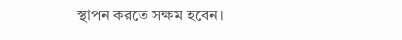স্থাপন করতে সক্ষম হবেন।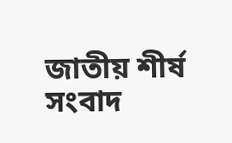জাতীয় শীর্ষ সংবাদ